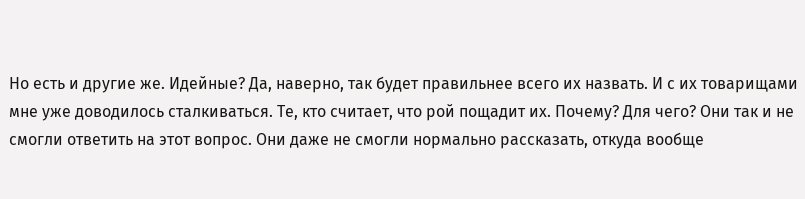Но есть и другие же. Идейные? Да, наверно, так будет правильнее всего их назвать. И с их товарищами мне уже доводилось сталкиваться. Те, кто считает, что рой пощадит их. Почему? Для чего? Они так и не смогли ответить на этот вопрос. Они даже не смогли нормально рассказать, откуда вообще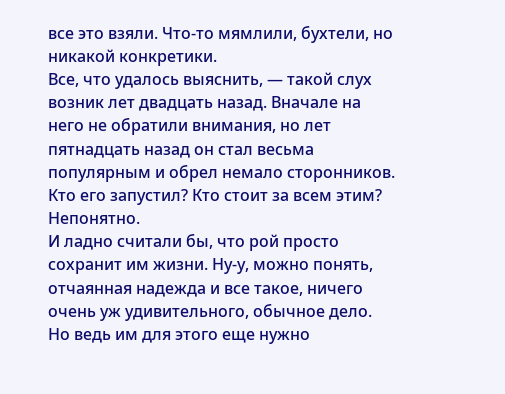все это взяли. Что-то мямлили, бухтели, но никакой конкретики.
Все, что удалось выяснить, — такой слух возник лет двадцать назад. Вначале на него не обратили внимания, но лет пятнадцать назад он стал весьма популярным и обрел немало сторонников. Кто его запустил? Кто стоит за всем этим? Непонятно.
И ладно считали бы, что рой просто сохранит им жизни. Ну-у, можно понять, отчаянная надежда и все такое, ничего очень уж удивительного, обычное дело. Но ведь им для этого еще нужно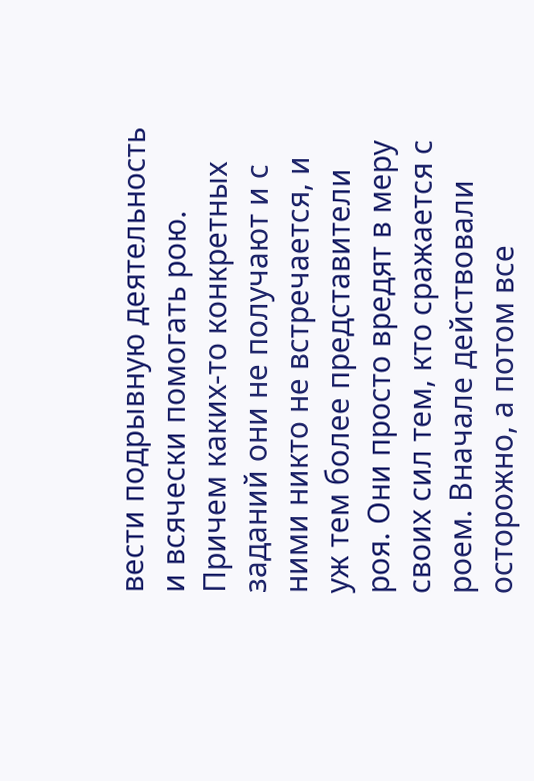вести подрывную деятельность и всячески помогать рою.
Причем каких-то конкретных заданий они не получают и с ними никто не встречается, и уж тем более представители роя. Они просто вредят в меру своих сил тем, кто сражается с роем. Вначале действовали осторожно, а потом все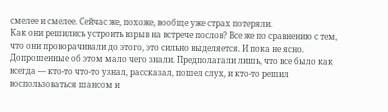смелее и смелее. Сейчас же, похоже, вообще уже страх потеряли.
Как они решились устроить взрыв на встрече послов? Все же по сравнению с тем, что они проворачивали до этого, это сильно выделяется. И пока не ясно. Допрошенные об этом мало чего знали. Предполагали лишь, что все было как всегда — кто-то что-то узнал, рассказал, пошел слух, и кто-то решил воспользоваться шансом и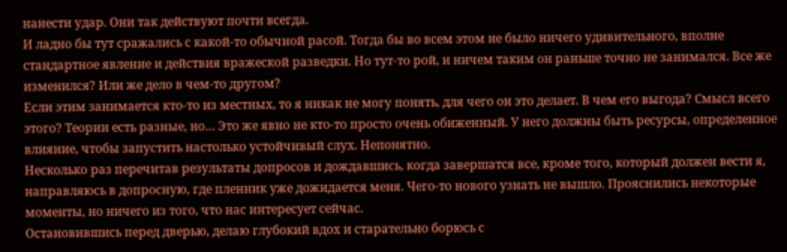нанести удар. Они так действуют почти всегда.
И ладно бы тут сражались с какой-то обычной расой. Тогда бы во всем этом не было ничего удивительного, вполне стандартное явление и действия вражеской разведки. Но тут-то рой, и ничем таким он раньше точно не занимался. Все же изменился? Или же дело в чем-то другом?
Если этим занимается кто-то из местных, то я никак не могу понять, для чего он это делает. В чем его выгода? Смысл всего этого? Теории есть разные, но… Это же явно не кто-то просто очень обиженный. У него должны быть ресурсы, определенное влияние, чтобы запустить настолько устойчивый слух. Непонятно.
Несколько раз перечитав результаты допросов и дождавшись, когда завершатся все, кроме того, который должен вести я, направляюсь в допросную, где пленник уже дожидается меня. Чего-то нового узнать не вышло. Прояснились некоторые моменты, но ничего из того, что нас интересует сейчас.
Остановившись перед дверью, делаю глубокий вдох и старательно борюсь с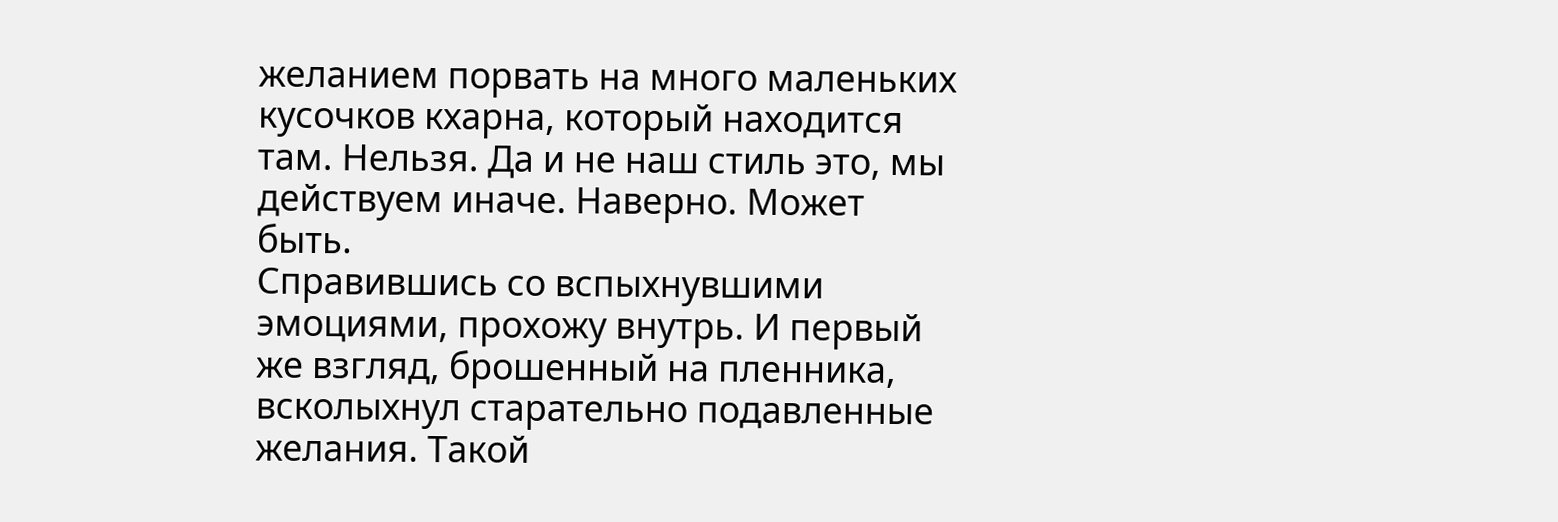желанием порвать на много маленьких кусочков кхарна, который находится там. Нельзя. Да и не наш стиль это, мы действуем иначе. Наверно. Может быть.
Справившись со вспыхнувшими эмоциями, прохожу внутрь. И первый же взгляд, брошенный на пленника, всколыхнул старательно подавленные желания. Такой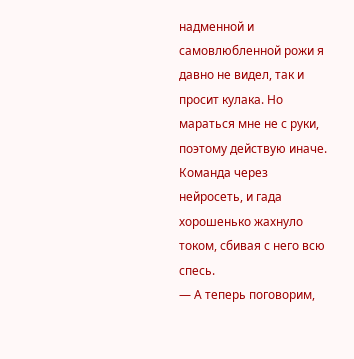надменной и самовлюбленной рожи я давно не видел, так и просит кулака. Но мараться мне не с руки, поэтому действую иначе. Команда через нейросеть, и гада хорошенько жахнуло током, сбивая с него всю спесь.
— А теперь поговорим,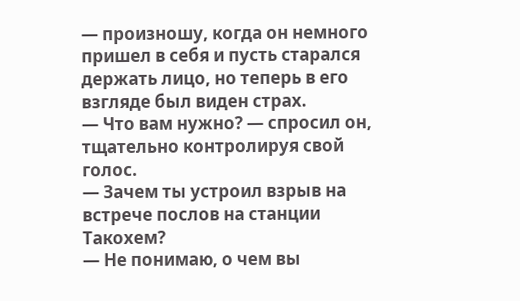— произношу, когда он немного пришел в себя и пусть старался держать лицо, но теперь в его взгляде был виден страх.
— Что вам нужно? — спросил он, тщательно контролируя свой голос.
— Зачем ты устроил взрыв на встрече послов на станции Такохем?
— Не понимаю, о чем вы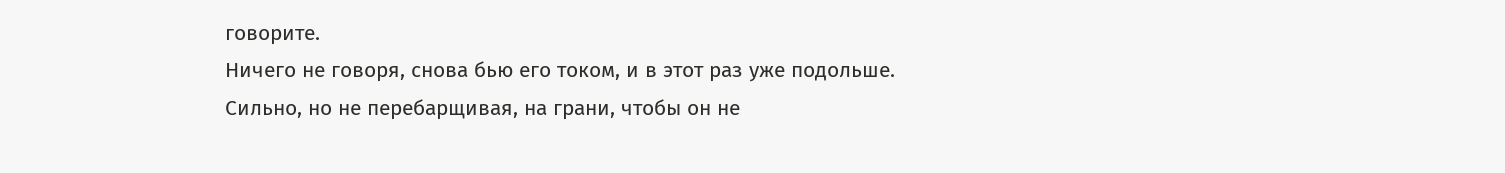говорите.
Ничего не говоря, снова бью его током, и в этот раз уже подольше. Сильно, но не перебарщивая, на грани, чтобы он не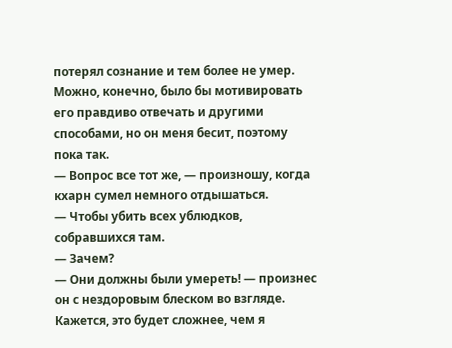потерял сознание и тем более не умер. Можно, конечно, было бы мотивировать его правдиво отвечать и другими способами, но он меня бесит, поэтому пока так.
— Вопрос все тот же, — произношу, когда кхарн сумел немного отдышаться.
— Чтобы убить всех ублюдков, собравшихся там.
— Зачем?
— Они должны были умереть! — произнес он с нездоровым блеском во взгляде.
Кажется, это будет сложнее, чем я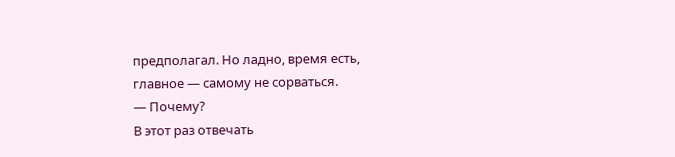предполагал. Но ладно, время есть, главное — самому не сорваться.
— Почему?
В этот раз отвечать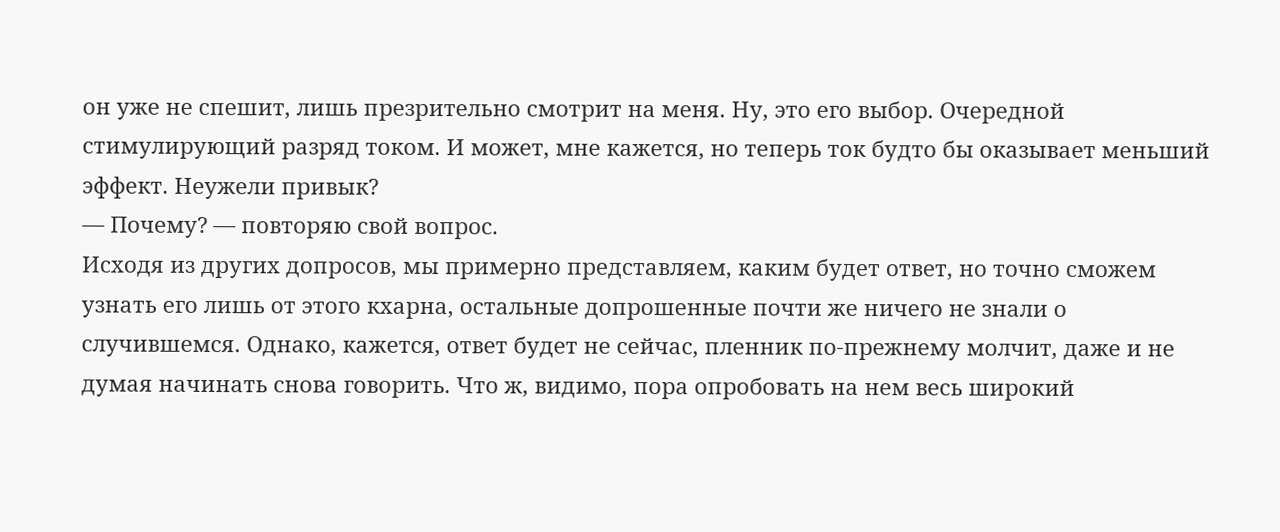он уже не спешит, лишь презрительно смотрит на меня. Ну, это его выбор. Очередной стимулирующий разряд током. И может, мне кажется, но теперь ток будто бы оказывает меньший эффект. Неужели привык?
— Почему? — повторяю свой вопрос.
Исходя из других допросов, мы примерно представляем, каким будет ответ, но точно сможем узнать его лишь от этого кхарна, остальные допрошенные почти же ничего не знали о случившемся. Однако, кажется, ответ будет не сейчас, пленник по-прежнему молчит, даже и не думая начинать снова говорить. Что ж, видимо, пора опробовать на нем весь широкий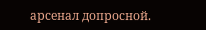арсенал допросной.